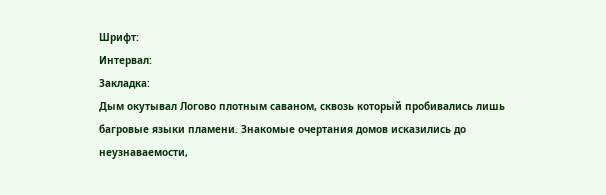Шрифт:
Интервал:
Закладка:
Дым окутывал Логово плотным саваном, сквозь который пробивались лишь багровые языки пламени. Знакомые очертания домов исказились до неузнаваемости,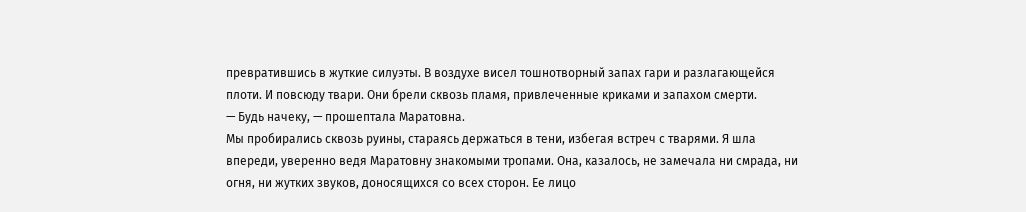превратившись в жуткие силуэты. В воздухе висел тошнотворный запах гари и разлагающейся плоти. И повсюду твари. Они брели сквозь пламя, привлеченные криками и запахом смерти.
— Будь начеку, — прошептала Маратовна.
Мы пробирались сквозь руины, стараясь держаться в тени, избегая встреч с тварями. Я шла впереди, уверенно ведя Маратовну знакомыми тропами. Она, казалось, не замечала ни смрада, ни огня, ни жутких звуков, доносящихся со всех сторон. Ее лицо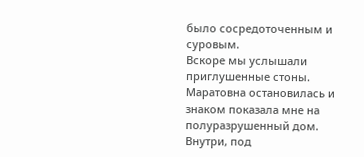было сосредоточенным и суровым.
Вскоре мы услышали приглушенные стоны. Маратовна остановилась и знаком показала мне на полуразрушенный дом. Внутри, под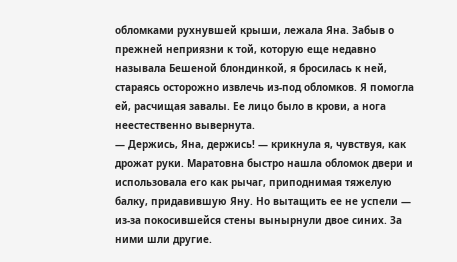обломками рухнувшей крыши, лежала Яна. Забыв о прежней неприязни к той, которую еще недавно называла Бешеной блондинкой, я бросилась к ней, стараясь осторожно извлечь из-под обломков. Я помогла ей, расчищая завалы. Ее лицо было в крови, а нога неестественно вывернута.
— Держись, Яна, держись! — крикнула я, чувствуя, как дрожат руки. Маратовна быстро нашла обломок двери и использовала его как рычаг, приподнимая тяжелую балку, придавившую Яну. Но вытащить ее не успели — из-за покосившейся стены вынырнули двое синих. За ними шли другие.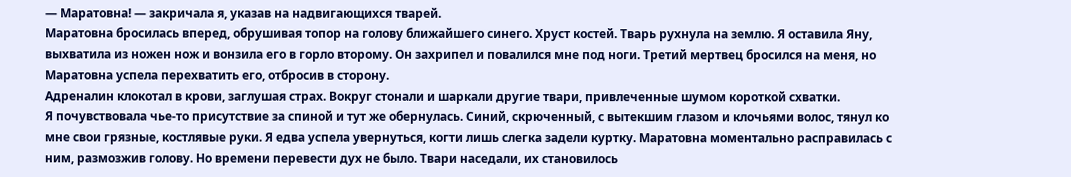— Маратовна! — закричала я, указав на надвигающихся тварей.
Маратовна бросилась вперед, обрушивая топор на голову ближайшего синего. Хруст костей. Тварь рухнула на землю. Я оставила Яну, выхватила из ножен нож и вонзила его в горло второму. Он захрипел и повалился мне под ноги. Третий мертвец бросился на меня, но Маратовна успела перехватить его, отбросив в сторону.
Адреналин клокотал в крови, заглушая страх. Вокруг стонали и шаркали другие твари, привлеченные шумом короткой схватки.
Я почувствовала чье-то присутствие за спиной и тут же обернулась. Синий, скрюченный, с вытекшим глазом и клочьями волос, тянул ко мне свои грязные, костлявые руки. Я едва успела увернуться, когти лишь слегка задели куртку. Маратовна моментально расправилась с ним, размозжив голову. Но времени перевести дух не было. Твари наседали, их становилось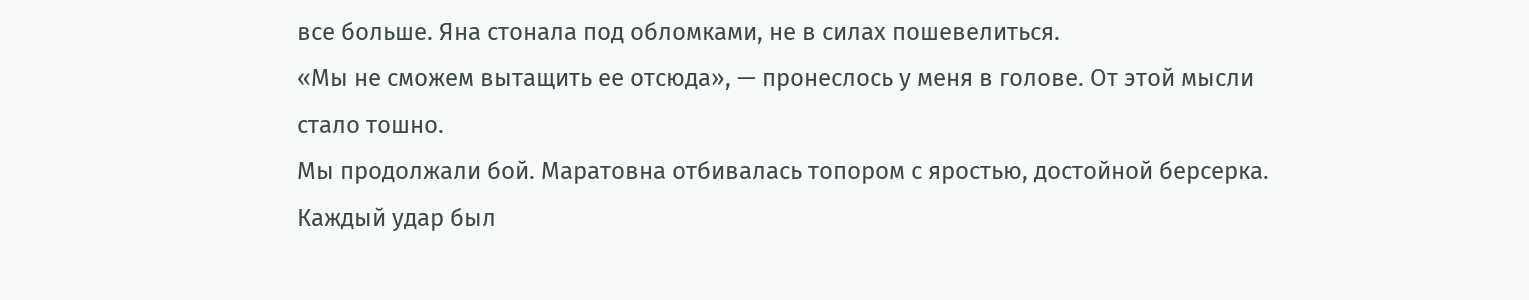все больше. Яна стонала под обломками, не в силах пошевелиться.
«Мы не сможем вытащить ее отсюда», — пронеслось у меня в голове. От этой мысли стало тошно.
Мы продолжали бой. Маратовна отбивалась топором с яростью, достойной берсерка. Каждый удар был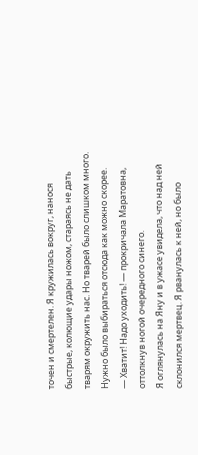точен и смертелен. Я кружилась вокруг, нанося быстрые, колющие удары ножом, стараясь не дать тварям окружить нас. Но тварей было слишком много. Нужно было выбираться отсюда как можно скорее.
— Хватит! Надо уходить! — прокричала Маратовна, оттолкнув ногой очередного синего.
Я оглянулась на Яну и в ужасе увидела, что над ней склонился мертвец. Я рванулась к ней, но было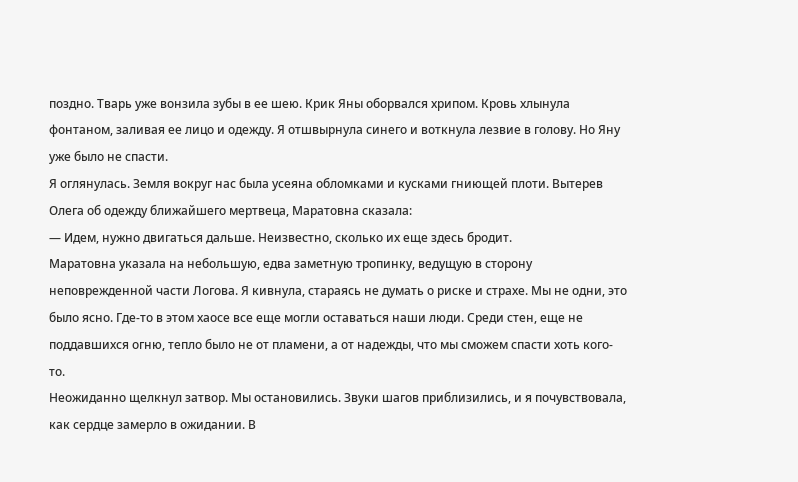поздно. Тварь уже вонзила зубы в ее шею. Крик Яны оборвался хрипом. Кровь хлынула фонтаном, заливая ее лицо и одежду. Я отшвырнула синего и воткнула лезвие в голову. Но Яну уже было не спасти.
Я оглянулась. Земля вокруг нас была усеяна обломками и кусками гниющей плоти. Вытерев Олега об одежду ближайшего мертвеца, Маратовна сказала:
— Идем, нужно двигаться дальше. Неизвестно, сколько их еще здесь бродит.
Маратовна указала на небольшую, едва заметную тропинку, ведущую в сторону неповрежденной части Логова. Я кивнула, стараясь не думать о риске и страхе. Мы не одни, это было ясно. Где-то в этом хаосе все еще могли оставаться наши люди. Среди стен, еще не поддавшихся огню, тепло было не от пламени, а от надежды, что мы сможем спасти хоть кого-то.
Неожиданно щелкнул затвор. Мы остановились. Звуки шагов приблизились, и я почувствовала, как сердце замерло в ожидании. В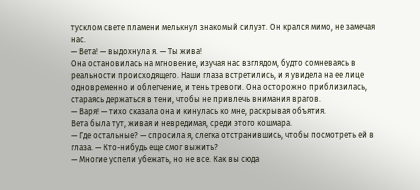тусклом свете пламени мелькнул знакомый силуэт. Он крался мимо, не замечая нас.
— Вета! — выдохнула я. — Ты жива!
Она остановилась на мгновение, изучая нас взглядом, будто сомневаясь в реальности происходящего. Наши глаза встретились, и я увидела на ее лице одновременно и облегчение, и тень тревоги. Она осторожно приблизилась, стараясь держаться в тени, чтобы не привлечь внимания врагов.
— Варя! — тихо сказала она и кинулась ко мне, раскрывая объятия.
Вета была тут, живая и невредимая, среди этого кошмара.
— Где остальные? — спросила я, слегка отстранившись, чтобы посмотреть ей в глаза. — Кто-нибудь еще смог выжить?
— Многие успели убежать, но не все. Как вы сюда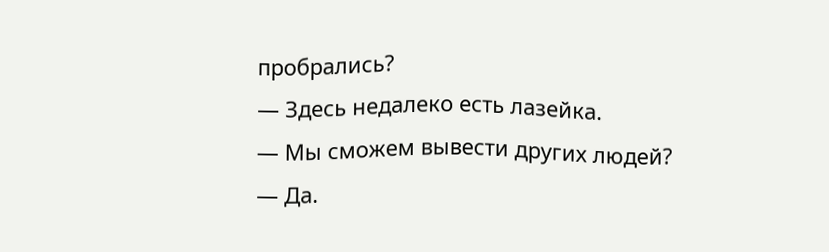пробрались?
— Здесь недалеко есть лазейка.
— Мы сможем вывести других людей?
— Да.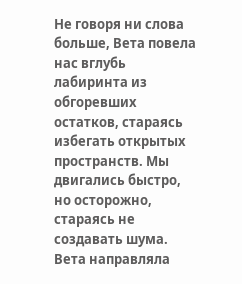Не говоря ни слова больше, Вета повела нас вглубь лабиринта из обгоревших остатков, стараясь избегать открытых пространств. Мы двигались быстро, но осторожно, стараясь не создавать шума. Вета направляла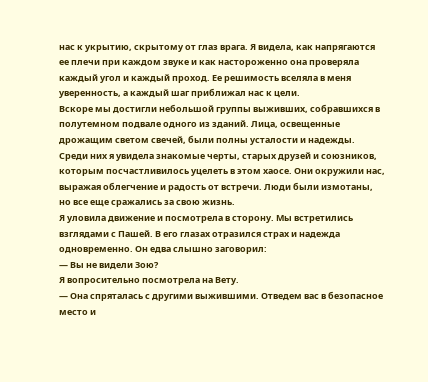нас к укрытию, скрытому от глаз врага. Я видела, как напрягаются ее плечи при каждом звуке и как настороженно она проверяла каждый угол и каждый проход. Ее решимость вселяла в меня уверенность, а каждый шаг приближал нас к цели.
Вскоре мы достигли небольшой группы выживших, собравшихся в полутемном подвале одного из зданий. Лица, освещенные дрожащим светом свечей, были полны усталости и надежды. Среди них я увидела знакомые черты, старых друзей и союзников, которым посчастливилось уцелеть в этом хаосе. Они окружили нас, выражая облегчение и радость от встречи. Люди были измотаны, но все еще сражались за свою жизнь.
Я уловила движение и посмотрела в сторону. Мы встретились взглядами с Пашей. В его глазах отразился страх и надежда одновременно. Он едва слышно заговорил:
— Вы не видели Зою?
Я вопросительно посмотрела на Вету.
— Она спряталась с другими выжившими. Отведем вас в безопасное место и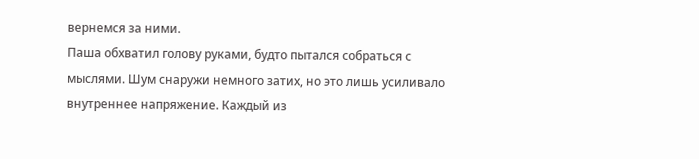вернемся за ними.
Паша обхватил голову руками, будто пытался собраться с мыслями. Шум снаружи немного затих, но это лишь усиливало внутреннее напряжение. Каждый из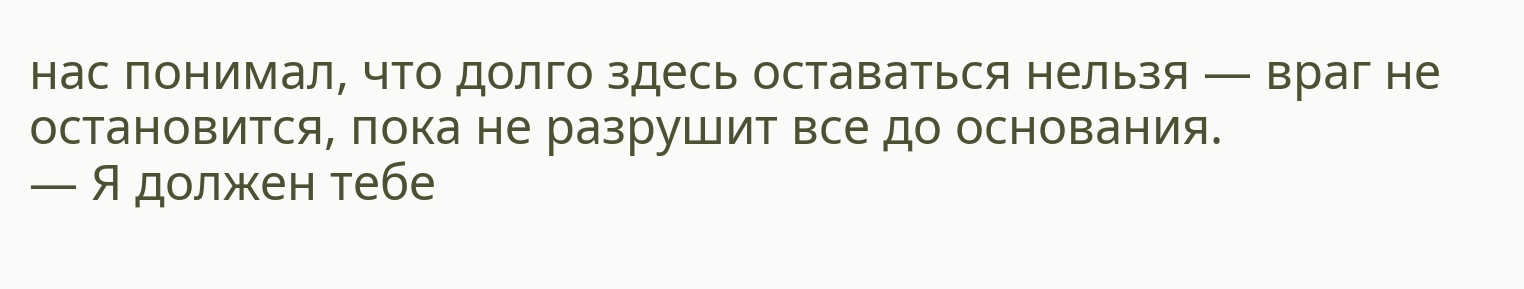нас понимал, что долго здесь оставаться нельзя — враг не остановится, пока не разрушит все до основания.
— Я должен тебе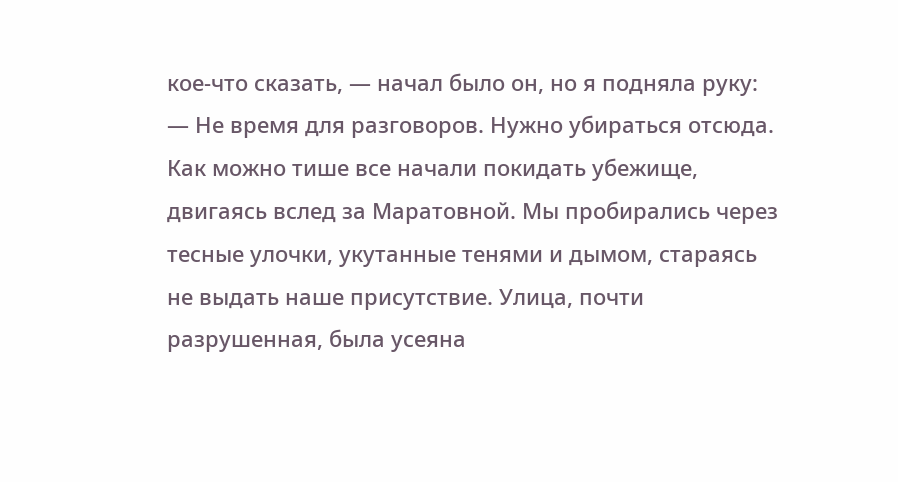кое-что сказать, — начал было он, но я подняла руку:
— Не время для разговоров. Нужно убираться отсюда.
Как можно тише все начали покидать убежище, двигаясь вслед за Маратовной. Мы пробирались через тесные улочки, укутанные тенями и дымом, стараясь не выдать наше присутствие. Улица, почти разрушенная, была усеяна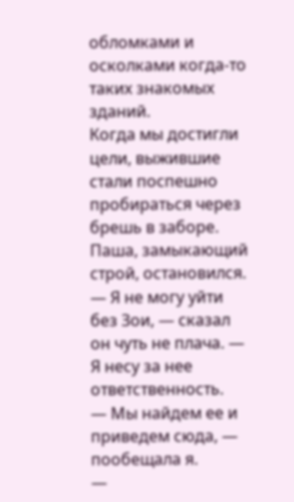обломками и осколками когда-то таких знакомых зданий.
Когда мы достигли цели, выжившие стали поспешно пробираться через брешь в заборе. Паша, замыкающий строй, остановился.
— Я не могу уйти без Зои, — сказал он чуть не плача. — Я несу за нее ответственность.
— Мы найдем ее и приведем сюда, — пообещала я.
—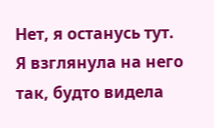Нет, я останусь тут.
Я взглянула на него так, будто видела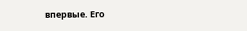впервые. Его